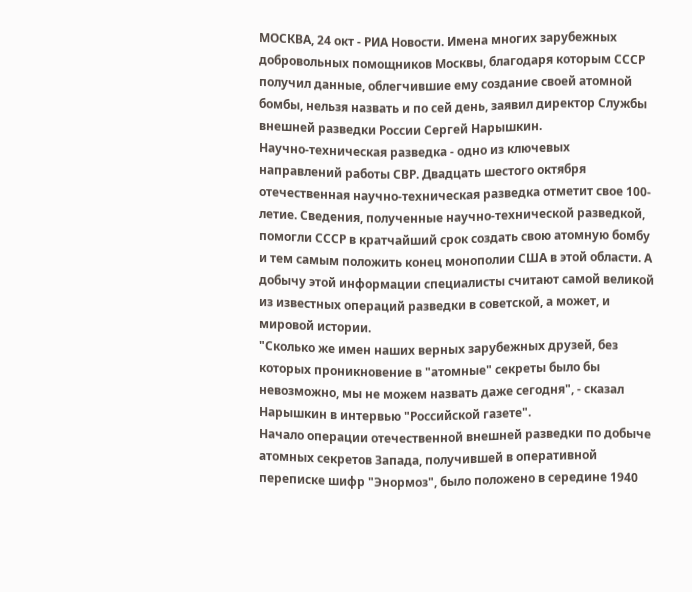МОСКВА, 24 окт - РИА Новости. Имена многих зарубежных добровольных помощников Москвы, благодаря которым СССР получил данные, облегчившие ему создание своей атомной бомбы, нельзя назвать и по сей день, заявил директор Службы внешней разведки России Сергей Нарышкин.
Научно-техническая разведка - одно из ключевых направлений работы СВР. Двадцать шестого октября отечественная научно-техническая разведка отметит свое 100-летие. Сведения, полученные научно-технической разведкой, помогли СССР в кратчайший срок создать свою атомную бомбу и тем самым положить конец монополии США в этой области. А добычу этой информации специалисты считают самой великой из известных операций разведки в советской, а может, и мировой истории.
"Сколько же имен наших верных зарубежных друзей, без которых проникновение в "атомные" секреты было бы невозможно, мы не можем назвать даже сегодня", - сказал Нарышкин в интервью "Российской газете".
Начало операции отечественной внешней разведки по добыче атомных секретов Запада, получившей в оперативной переписке шифр "Энормоз", было положено в середине 1940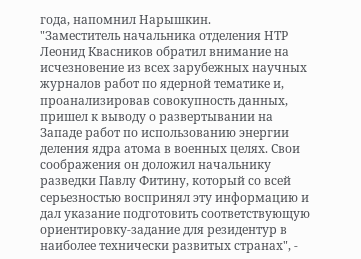года, напомнил Нарышкин.
"Заместитель начальника отделения НТР Леонид Квасников обратил внимание на исчезновение из всех зарубежных научных журналов работ по ядерной тематике и, проанализировав совокупность данных, пришел к выводу о развертывании на Западе работ по использованию энергии деления ядра атома в военных целях. Свои соображения он доложил начальнику разведки Павлу Фитину, который со всей серьезностью воспринял эту информацию и дал указание подготовить соответствующую ориентировку-задание для резидентур в наиболее технически развитых странах", -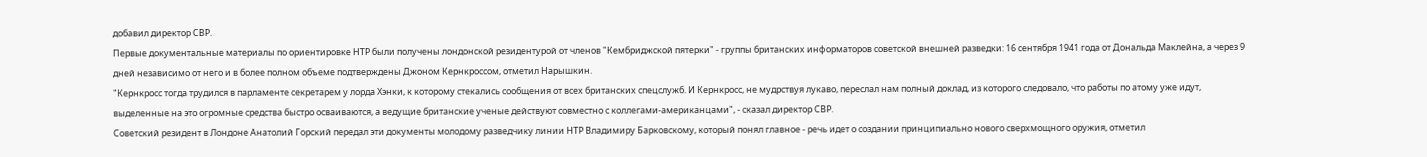добавил директор СВР.
Первые документальные материалы по ориентировке НТР были получены лондонской резидентурой от членов "Кембриджской пятерки" - группы британских информаторов советской внешней разведки: 16 сентября 1941 года от Дональда Маклейна, а через 9 дней независимо от него и в более полном объеме подтверждены Джоном Кернкроссом, отметил Нарышкин.
"Кернкросс тогда трудился в парламенте секретарем у лорда Хэнки, к которому стекались сообщения от всех британских спецслужб. И Кернкросс, не мудрствуя лукаво, переслал нам полный доклад, из которого следовало, что работы по атому уже идут, выделенные на это огромные средства быстро осваиваются, а ведущие британские ученые действуют совместно с коллегами-американцами", - сказал директор СВР.
Советский резидент в Лондоне Анатолий Горский передал эти документы молодому разведчику линии НТР Владимиру Барковскому, который понял главное - речь идет о создании принципиально нового сверхмощного оружия, отметил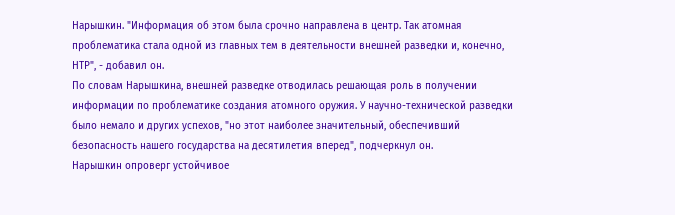Нарышкин. "Информация об этом была срочно направлена в центр. Так атомная проблематика стала одной из главных тем в деятельности внешней разведки и, конечно, НТР", - добавил он.
По словам Нарышкина, внешней разведке отводилась решающая роль в получении информации по проблематике создания атомного оружия. У научно-технической разведки было немало и других успехов, "но этот наиболее значительный, обеспечивший безопасность нашего государства на десятилетия вперед", подчеркнул он.
Нарышкин опроверг устойчивое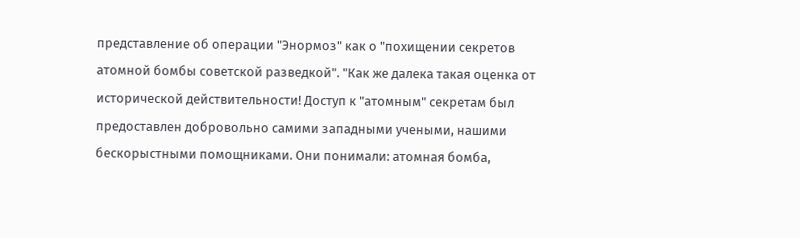представление об операции "Энормоз" как о "похищении секретов атомной бомбы советской разведкой". "Как же далека такая оценка от исторической действительности! Доступ к "атомным" секретам был предоставлен добровольно самими западными учеными, нашими бескорыстными помощниками. Они понимали: атомная бомба,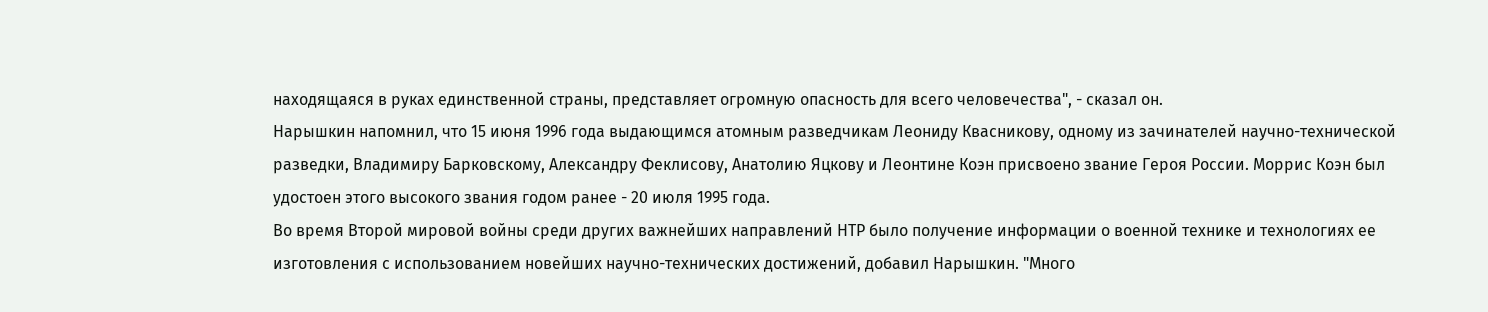находящаяся в руках единственной страны, представляет огромную опасность для всего человечества", - сказал он.
Нарышкин напомнил, что 15 июня 1996 года выдающимся атомным разведчикам Леониду Квасникову, одному из зачинателей научно-технической разведки, Владимиру Барковскому, Александру Феклисову, Анатолию Яцкову и Леонтине Коэн присвоено звание Героя России. Моррис Коэн был удостоен этого высокого звания годом ранее - 20 июля 1995 года.
Во время Второй мировой войны среди других важнейших направлений НТР было получение информации о военной технике и технологиях ее изготовления с использованием новейших научно-технических достижений, добавил Нарышкин. "Много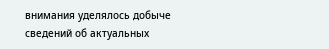внимания уделялось добыче сведений об актуальных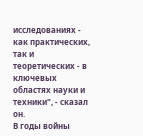исследованиях - как практических, так и теоретических - в ключевых областях науки и техники", - сказал он.
В годы войны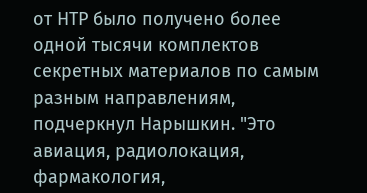от НТР было получено более одной тысячи комплектов секретных материалов по самым разным направлениям, подчеркнул Нарышкин. "Это авиация, радиолокация, фармакология,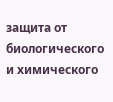защита от биологического и химического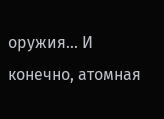оружия... И конечно, атомная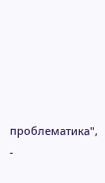проблематика", -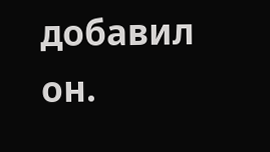добавил он.